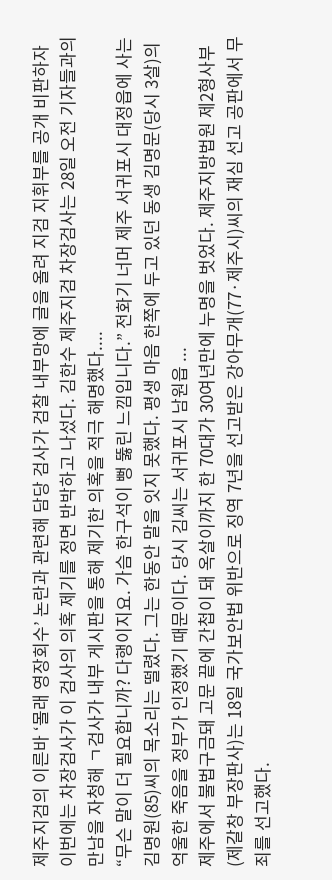제주지검의 이른바 ‘몰래 영장회수’ 논란과 관련해 담당 검사가 검찰 내부망에 글을 올려 지검 지휘부를 공개 비판하자 이번에는 차장검사가 이 검사의 의혹 제기를 정면 반박하고 나섰다. 김한수 제주지검 차장검사는 28일 오전 기자들과의 만남을 자청해 ㄱ검사가 내부 게시판을 통해 제기한 의혹을 적극 해명했다....
“무슨 말이 더 필요합니까? 다행이지요. 가슴 한구석이 뻥 뚫린 느낌입니다.” 전화기 너머 제주 서귀포시 대정읍에 사는 김명원(85)씨의 목소리는 떨렸다. 그는 한동안 말을 잇지 못했다. 평생 마음 한쪽에 두고 있던 동생 김명문(당시 3살)의 억울한 죽음을 정부가 인정했기 때문이다. 당시 김씨는 서귀포시 남원읍 ...
제주에서 불법구금돼 고문 끝에 간첩이 돼 옥살이까지 한 70대가 30여년만에 누명을 벗었다. 제주지방법원 제2형사부(제갈창 부장판사)는 18일 국가보안법 위반으로 징역 7년을 선고받은 강아무개(77·제주시)씨의 재심 선고 공판에서 무죄를 선고했다.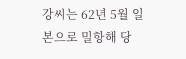강씨는 62년 5월 일본으로 밀항해 당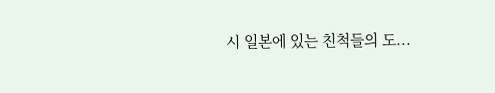시 일본에 있는 친척들의 도...